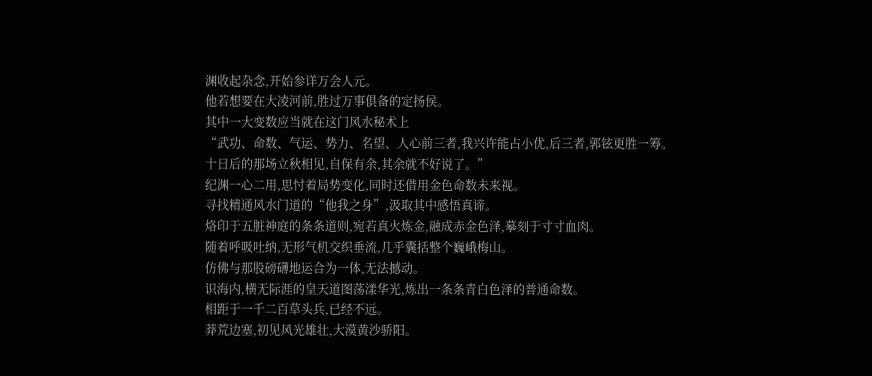渊收起杂念,开始参详万会人元。
他若想要在大凌河前,胜过万事俱备的定扬侯。
其中一大变数应当就在这门风水秘术上
“武功、命数、气运、势力、名望、人心前三者,我兴许能占小优,后三者,郭铉更胜一筹。
十日后的那场立秋相见,自保有余,其余就不好说了。”
纪渊一心二用,思忖着局势变化,同时还借用金色命数未来视。
寻找精通风水门道的“他我之身”,汲取其中感悟真谛。
烙印于五脏神庭的条条道则,宛若真火炼金,融成赤金色泽,摹刻于寸寸血肉。
随着呼吸吐纳,无形气机交织垂流,几乎囊括整个巍峨梅山。
仿佛与那股磅礴地运合为一体,无法撼动。
识海内,横无际涯的皇天道图荡漾华光,炼出一条条青白色泽的普通命数。
相距于一千二百草头兵,已经不远。
莽荒边塞,初见风光雄壮,大漠黄沙骄阳。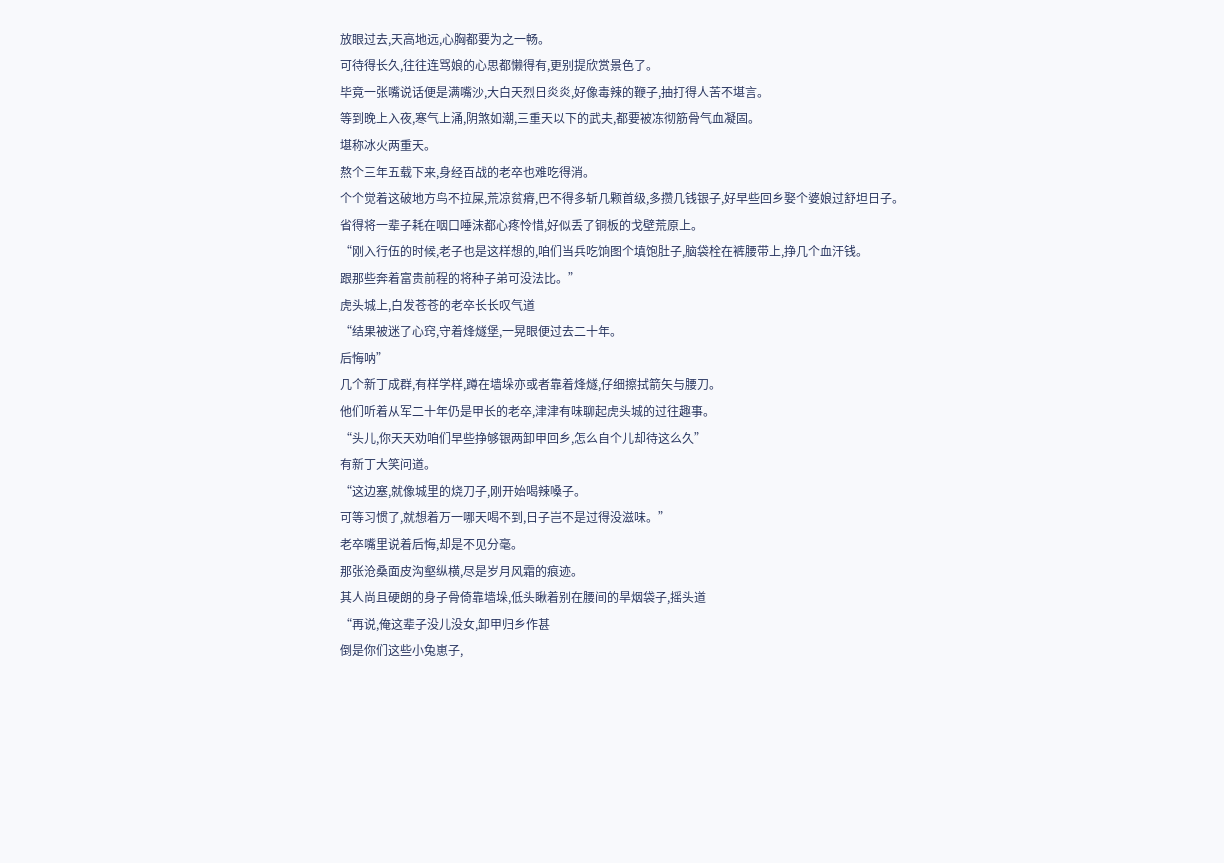放眼过去,天高地远,心胸都要为之一畅。
可待得长久,往往连骂娘的心思都懒得有,更别提欣赏景色了。
毕竟一张嘴说话便是满嘴沙,大白天烈日炎炎,好像毒辣的鞭子,抽打得人苦不堪言。
等到晚上入夜,寒气上涌,阴煞如潮,三重天以下的武夫,都要被冻彻筋骨气血凝固。
堪称冰火两重天。
熬个三年五载下来,身经百战的老卒也难吃得消。
个个觉着这破地方鸟不拉屎,荒凉贫瘠,巴不得多斩几颗首级,多攒几钱银子,好早些回乡娶个婆娘过舒坦日子。
省得将一辈子耗在咽口唾沫都心疼怜惜,好似丢了铜板的戈壁荒原上。
“刚入行伍的时候,老子也是这样想的,咱们当兵吃饷图个填饱肚子,脑袋栓在裤腰带上,挣几个血汗钱。
跟那些奔着富贵前程的将种子弟可没法比。”
虎头城上,白发苍苍的老卒长长叹气道
“结果被迷了心窍,守着烽燧堡,一晃眼便过去二十年。
后悔呐”
几个新丁成群,有样学样,蹲在墙垛亦或者靠着烽燧,仔细擦拭箭矢与腰刀。
他们听着从军二十年仍是甲长的老卒,津津有味聊起虎头城的过往趣事。
“头儿,你天天劝咱们早些挣够银两卸甲回乡,怎么自个儿却待这么久”
有新丁大笑问道。
“这边塞,就像城里的烧刀子,刚开始喝辣嗓子。
可等习惯了,就想着万一哪天喝不到,日子岂不是过得没滋味。”
老卒嘴里说着后悔,却是不见分毫。
那张沧桑面皮沟壑纵横,尽是岁月风霜的痕迹。
其人尚且硬朗的身子骨倚靠墙垛,低头瞅着别在腰间的旱烟袋子,摇头道
“再说,俺这辈子没儿没女,卸甲归乡作甚
倒是你们这些小兔崽子,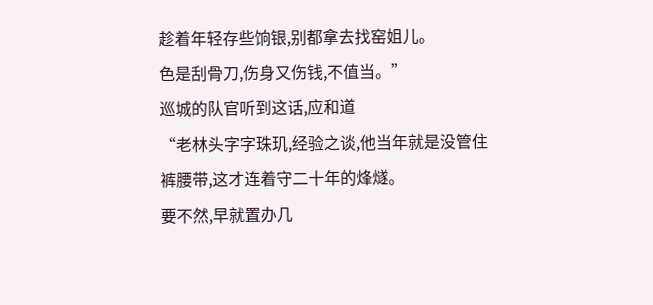趁着年轻存些饷银,别都拿去找窑姐儿。
色是刮骨刀,伤身又伤钱,不值当。”
巡城的队官听到这话,应和道
“老林头字字珠玑,经验之谈,他当年就是没管住裤腰带,这才连着守二十年的烽燧。
要不然,早就置办几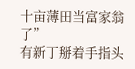十亩薄田当富家翁了”
有新丁掰着手指头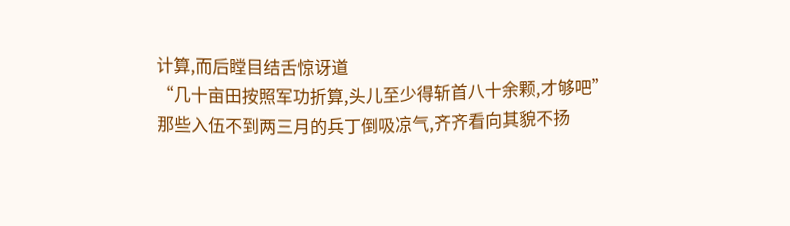计算,而后瞠目结舌惊讶道
“几十亩田按照军功折算,头儿至少得斩首八十余颗,才够吧”
那些入伍不到两三月的兵丁倒吸凉气,齐齐看向其貌不扬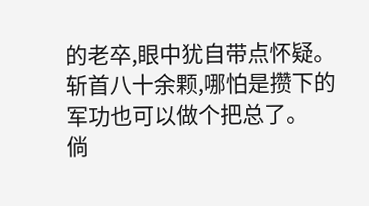的老卒,眼中犹自带点怀疑。
斩首八十余颗,哪怕是攒下的军功也可以做个把总了。
倘